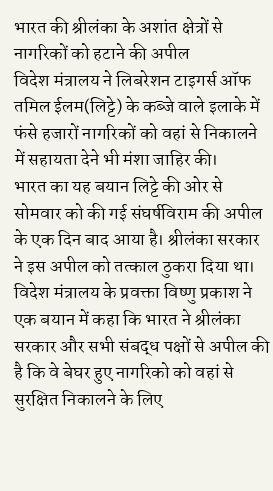भारत की श्रीलंका के अशांत क्षेत्रों से नागरिकों को हटाने की अपील
विदेश मंत्रालय ने लिबरेशन टाइगर्स ऑफ तमिल ईलम(लिट्टे) के कब्जे वाले इलाके में फंसे हजारों नागरिकों को वहां से निकालने में सहायता देने भी मंशा जाहिर की।
भारत का यह बयान लिट्टे की ओर से सोमवार को की गई संघर्षविराम की अपील के एक दिन बाद आया है। श्रीलंका सरकार ने इस अपील को तत्काल ठुकरा दिया था।
विदेश मंत्रालय के प्रवक्ता विष्णु प्रकाश ने एक बयान में कहा कि भारत ने श्रीलंका सरकार और सभी संबद्ध पक्षों से अपील की है कि वे बेघर हुए नागरिको को वहां से सुरक्षित निकालने के लिए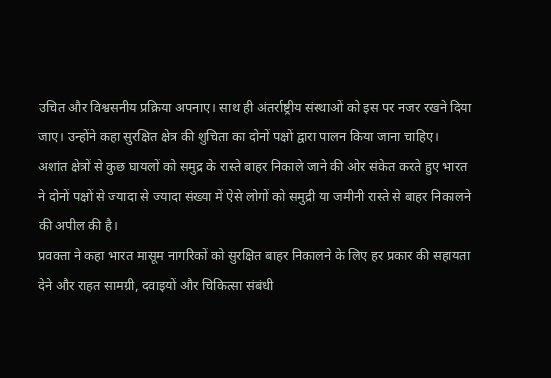उचित और विश्वसनीय प्रक्रिया अपनाए। साथ ही अंतर्राष्ट्रीय संस्थाओं को इस पर नजर रखने दिया जाए। उन्होंने कहा सुरक्षित क्षेत्र की शुचिता का दोनों पक्षों द्वारा पालन किया जाना चाहिए।
अशांत क्षेत्रों से कुछ घायलों को समुद्र के रास्ते बाहर निकाले जाने की ओर संकेत करते हुए भारत ने दोनों पक्षों से ज्यादा से ज्यादा संख्या में ऐसे लोगों को समुद्री या जमीनी रास्ते से बाहर निकालने की अपील की है।
प्रवक्ता ने कहा भारत मासूम नागरिकों को सुरक्षित बाहर निकालने के लिए हर प्रकार की सहायता देने और राहत सामग्री, दवाइयों और चिकित्सा संबंधी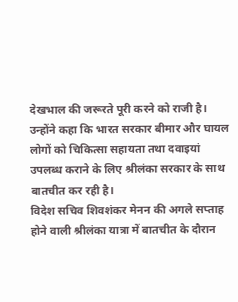देखभाल की जरूरते पूरी करने को राजी है।
उन्होंने कहा कि भारत सरकार बीमार और घायल लोगों को चिकित्सा सहायता तथा दवाइयां उपलब्ध कराने के लिए श्रीलंका सरकार के साथ बातचीत कर रही है।
विदेश सचिव शिवशंकर मेनन की अगले सप्ताह होने वाली श्रीलंका यात्रा में बातचीत के दौरान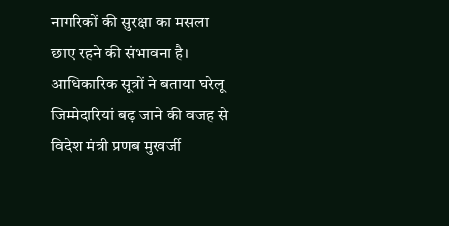नागरिकों की सुरक्षा का मसला छाए रहने की संभावना है। आधिकारिक सूत्रों ने बताया घरेलू जिम्मेदारियां बढ़ जाने की वजह से विदेश मंत्री प्रणब मुखर्जी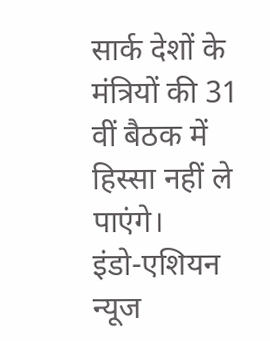सार्क देशों के मंत्रियों की 31 वीं बैठक में हिस्सा नहीं ले पाएंगे।
इंडो-एशियन न्यूज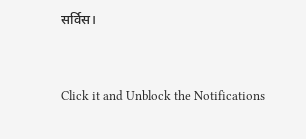सर्विस।


Click it and Unblock the Notifications